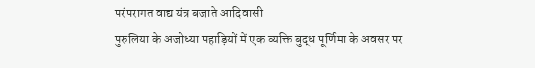परंपरागत वाद्य यंत्र बजाते आदिवासी
पुरुलिया के अजोध्या पहाड़ियों में एक व्यक्ति बुद्ध पूर्णिमा के अवसर पर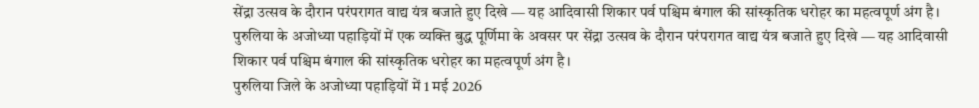सेंद्रा उत्सव के दौरान परंपरागत वाद्य यंत्र बजाते हुए दिखे — यह आदिवासी शिकार पर्व पश्चिम बंगाल की सांस्कृतिक धरोहर का महत्वपूर्ण अंग है।
पुरुलिया के अजोध्या पहाड़ियों में एक व्यक्ति बुद्ध पूर्णिमा के अवसर पर सेंद्रा उत्सव के दौरान परंपरागत वाद्य यंत्र बजाते हुए दिखे — यह आदिवासी शिकार पर्व पश्चिम बंगाल की सांस्कृतिक धरोहर का महत्वपूर्ण अंग है।
पुरुलिया जिले के अजोध्या पहाड़ियों में 1 मई 2026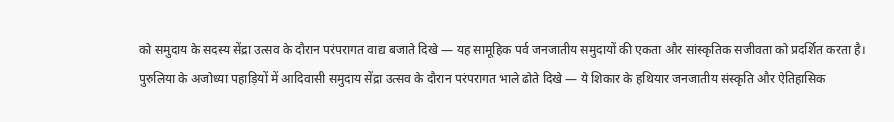को समुदाय के सदस्य सेंद्रा उत्सव के दौरान परंपरागत वाद्य बजाते दिखे — यह सामूहिक पर्व जनजातीय समुदायों की एकता और सांस्कृतिक सजीवता को प्रदर्शित करता है।
पुरुलिया के अजोध्या पहाड़ियों में आदिवासी समुदाय सेंद्रा उत्सव के दौरान परंपरागत भाले ढोते दिखे — ये शिकार के हथियार जनजातीय संस्कृति और ऐतिहासिक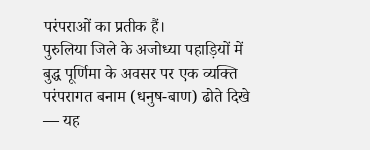परंपराओं का प्रतीक हैं।
पुरुलिया जिले के अजोध्या पहाड़ियों में बुद्ध पूर्णिमा के अवसर पर एक व्यक्ति परंपरागत बनाम (धनुष-बाण) ढोते दिखे — यह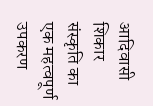आदिवासी शिकार संस्कृति का एक महत्वपूर्ण उपकरण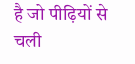है जो पीढ़ियों से चली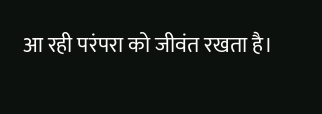आ रही परंपरा को जीवंत रखता है।